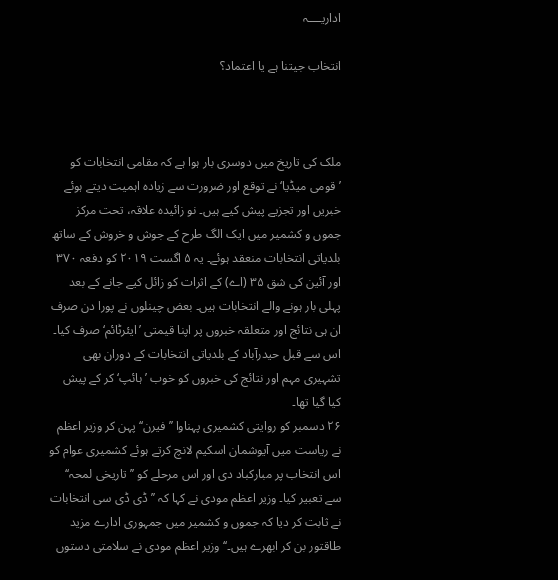اداریــــہ

انتخاب جیتنا ہے یا اعتماد؟



ملک کی تاریخ میں دوسری بار ہوا ہے کہ مقامی انتخابات کو ’قومی میڈیا‘ نے توقع اور ضرورت سے زیادہ اہمیت دیتے ہوئے خبریں اور تجزیے پیش کیے ہیں۔ نو زائیدہ علاقہ، تحت مرکز جموں و کشمیر میں ایک الگ طرح کے جوش و خروش کے ساتھ بلدیاتی انتخابات منعقد ہوئے۔ یہ ۵ اگست ۲۰۱۹ کو دفعہ ۳۷۰ اور آئین کی شق ۳۵ (اے) کے اثرات کو زائل کیے جانے کے بعد پہلی بار ہونے والے انتخابات ہیں۔ بعض چینلوں نے پورا دن صرف ان ہی نتائج اور متعلقہ خبروں پر اپنا قیمتی ’ایئرٹائم‘ صرف کیا۔ اس سے قبل حیدرآباد کے بلدیاتی انتخابات کے دوران بھی تشہیری مہم اور نتائج کی خبروں کو خوب ’ہائپ‘ کر کے پیش کیا گیا تھا۔
۲۶ دسمبر کو روایتی کشمیری پہناوا ’’فیرن‘‘ پہن کر وزیر اعظم نے ریاست میں آیوشمان اسکیم لانچ کرتے ہوئے کشمیری عوام کو اس انتخاب پر مبارکباد دی اور اس مرحلے کو ’’تاریخی لمحہ‘‘ سے تعبیر کیا۔ وزیر اعظم مودی نے کہا کہ ’’ڈی ڈی سی انتخابات نے ثابت کر دیا کہ جموں و کشمیر میں جمہوری ادارے مزید طاقتور بن کر ابھرے ہیں۔‘‘ وزیر اعظم مودی نے سلامتی دستوں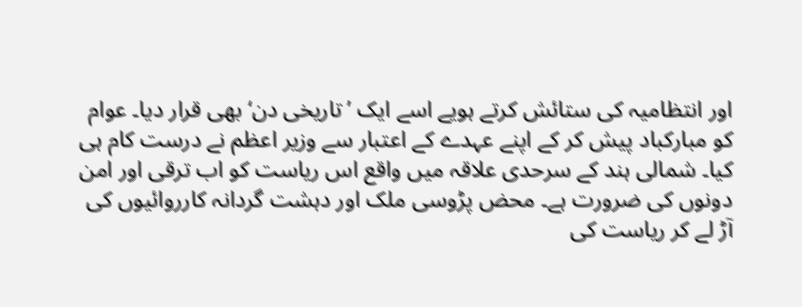اور انتظامیہ کی ستائش کرتے ہویے اسے ایک ’تاریخی دن‘ بھی قرار دیا۔ عوام کو مبارکباد پیش کر کے اپنے عہدے کے اعتبار سے وزیر اعظم نے درست کام ہی کیا۔ شمالی ہند کے سرحدی علاقہ میں واقع اس ریاست کو اب ترقی اور امن دونوں کی ضرورت ہے۔ محض پڑوسی ملک اور دہشت گردانہ کارروائیوں کی آڑ لے کر ریاست کی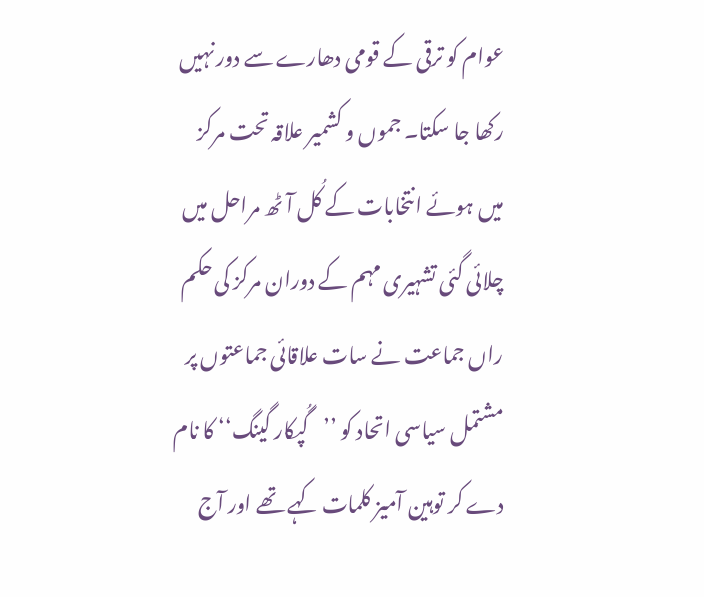عوام کو ترقی کے قومی دھارے سے دور نہیں رکھا جا سکتا۔ جموں و کشمیر علاقہ تحت مرکز میں ہوئے انتخابات کے کُل آٹھ مراحل میں چلائی گئی تشہیری مہم کے دوران مرکز کی حکم راں جماعت نے سات علاقائی جماعتوں پر مشتمل سیاسی اتحاد کو ’’گُپکار گینگ‘‘ کا نام دے کر توہین آمیز کلمات کہے تھے اور آج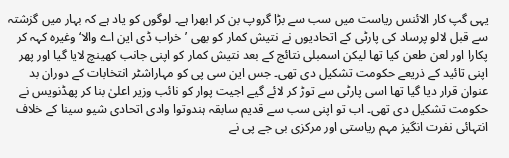یہی گپ کار الائنس ریاست میں سب سے بڑا گروپ بن کر ابھرا ہے۔ لوگوں کو یاد ہے کہ بہار میں گزشتہ سے قبل لالو پرساد کی پارٹی کے اتحادیوں نے نتیش کمار کو بھی ’خراب ڈی این اے والا‘ وغیرہ کہہ کر پکارا اور لعن طعن کیا تھا لیکن اسمبلی نتائج کے بعد نتیش کمار کو اپنی جانب کھینچ لایا گیا اور پھر اپنی تائید کے ذریعے حکومت تشکیل دی تھی۔ جس این سی پی کو مہاراشٹر انتخابات کے دوران بد عنوان قرار دیا گیا تھا اسی پارٹی سے توڑ کر لائے گیے اجیت پوار کو نائب وزیر اعلیٰ بنا کر پھڈنویس نے حکومت تشکیل دی تھی۔ اب تو اپنی سب سے قدیم سابقہ ہندوتوا وادی اتحادی شیو سینا کے خلاف انتہائی نفرت انگیز مہم ریاستی اور مرکزی بی جے پی نے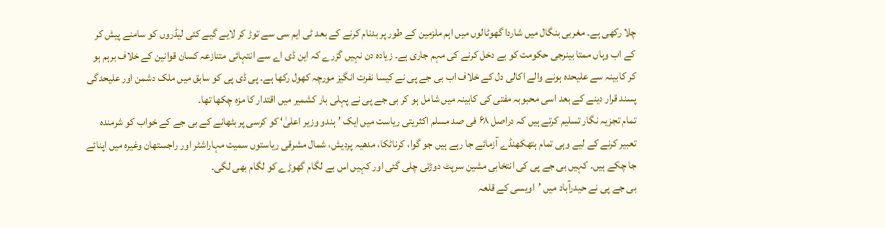چلا رکھی ہے۔ مغربی بنگال میں شاردا گھوٹالوں میں اہم ملزمین کے طور پر بدنام کرنے کے بعد ٹی ایم سی سے توڑ کر لایے گیے کئی لیڈروں کو سامنے پیش کر کے اب وہاں ممتا بینرجی حکومت کو بے دخل کرنے کی مہم جاری ہے۔ زیادہ دن نہیں گزرے کہ این ڈی اے سے انتہائی متنازعہ کسان قوانین کے خلاف برہم ہو کر کابینہ سے علیحدہ ہونے والے اکالی دل کے خلاف اب بی جے پی نے کیسا نفرت انگیز مورچہ کھول رکھا ہے۔ پی ڈی پی کو سابق میں ملک دشمن اور علیحدگی پسند قرار دینے کے بعد اسی محبوبہ مفتی کی کابینہ میں شامل ہو کر بی جے پی نے پہلی بار کشمیر میں اقتدار کا مزہ چکھا تھا۔
تمام تجزیہ نگار تسلیم کرتے ہیں کہ دراصل ۶۸ فی صد مسلم اکثریتی ریاست میں ایک ’ہندو وزیر اعلیٰ‘ کو کرسی پر بٹھانے کے بی جے کے خواب کو شرمندہ تعبیر کرنے کے لیے وہی تمام ہتھکھنڈے آزمائے جا رہے ہیں جو گوا، کرناٹکا، مدھیہ پردیش، شمال مشرقی ریاستوں سمیت مہاراشٹر اور راجستھان وغیرہ میں اپنائے جا چکے ہیں۔ کہیں بی جے پی کی انتخابی مشین سرپٹ دوڑتی چلی گئی اور کہیں اس بے لگام گھوڑے کو لگام بھی لگی۔
بی جے پی نے حیدرآباد میں ’اویسی کے قلعہ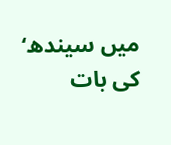میں سیندھ‘ کی بات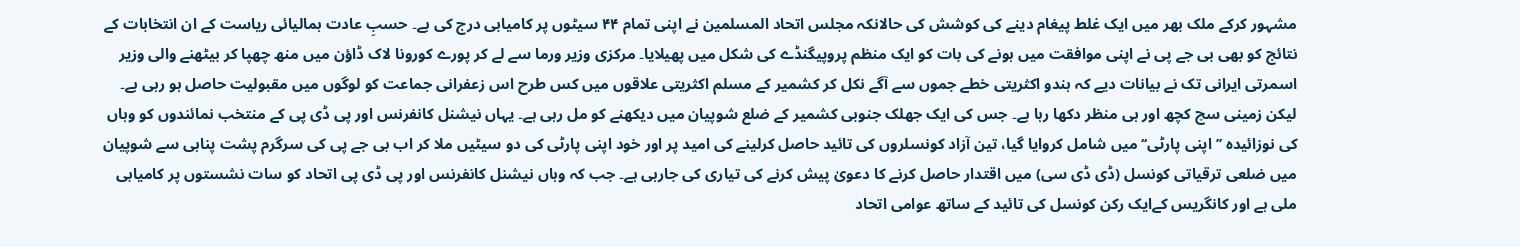مشہور کرکے ملک بھر میں ایک غلط پیغام دینے کی کوشش کی حالانکہ مجلس اتحاد المسلمین نے اپنی تمام ۴۴ سیٹوں پر کامیابی درج کی ہے۔ حسبِ عادت ہمالیائی ریاست کے ان انتخابات کے نتائج کو بھی بی جے پی نے اپنی موافقت میں ہونے کی بات کو ایک منظم پروپیگنڈے کی شکل میں پھیلایا۔ مرکزی وزیر ورما سے لے کر پورے کورونا لاک ڈاؤن میں منھ چھپا کر بیٹھنے والی وزیر اسمرتی ایرانی تک نے بیانات دیے کہ ہندو اکثریتی خطے جموں سے آگے نکل کر کشمیر کے مسلم اکثریتی علاقوں میں کس طرح اس زعفرانی جماعت کو لوگوں میں مقبولیت حاصل ہو رہی ہے۔ لیکن زمینی سچ کچھ اور ہی منظر دکھا رہا ہے۔ جس کی ایک جھلک جنوبی کشمیر کے ضلع شوپیان میں دیکھنے کو مل رہی ہے۔ یہاں نیشنل کانفرنس اور پی ڈی پی کے منتخب نمائندوں کو وہاں کی نوزائیدہ ’’اپنی پارٹی‘‘ میں شامل کروایا گیا، تین آزاد کونسلروں کی تائید حاصل کرلینے کی امید پر اور خود اپنی پارٹی کی دو سیٹیں ملا کر اب بی جے پی کی سرگرم پشت پناہی سے شوپیان میں ضلعی ترقیاتی کونسل (ڈی ڈی سی) میں اقتدار حاصل کرنے کا دعویٰ پیش کرنے کی تیاری کی جارہی ہے۔ جب کہ وہاں نیشنل کانفرنس اور پی ڈی پی اتحاد کو سات نشستوں پر کامیابی ملی ہے اور کانگریس کےایک رکن کونسل کی تائید کے ساتھ عوامی اتحاد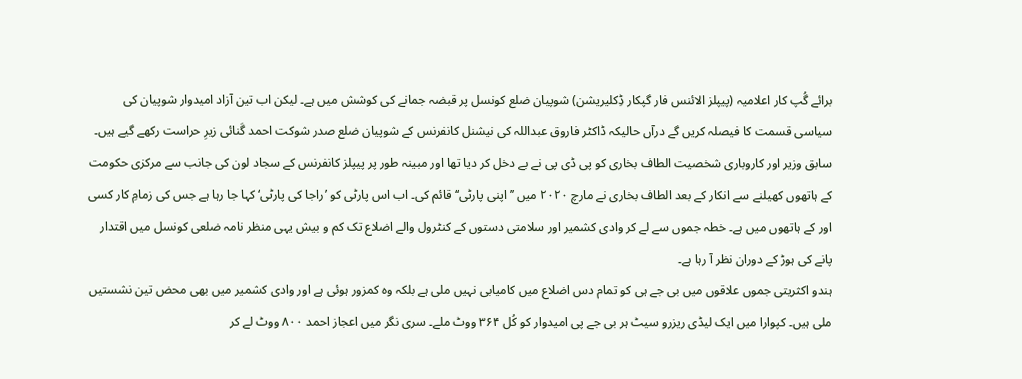برائے گُپ کار اعلامیہ (پیپلز الائنس فار گپکار ڈِکلیریشن) شوپیان ضلع کونسل پر قبضہ جمانے کی کوشش میں ہے۔ لیکن اب تین آزاد امیدوار شوپیان کی سیاسی قسمت کا فیصلہ کریں گے درآں حالیکہ ڈاکٹر فاروق عبداللہ کی نیشنل کانفرنس کے شوپیان ضلع صدر شوکت احمد گَنائی زیرِ حراست رکھے گیے ہیں۔ سابق وزیر اور کاروباری شخصیت الطاف بخاری کو پی ڈی پی نے بے دخل کر دیا تھا اور مبینہ طور پر پیپلز کانفرنس کے سجاد لون کی جانب سے مرکزی حکومت کے ہاتھوں کھیلنے سے انکار کے بعد الطاف بخاری نے مارچ ۲۰۲۰ میں ’’اپنی پارٹی‘‘ قائم کی۔ اب اس پارٹی کو ’راجا کی پارٹی‘ کہا جا رہا ہے جس کی زمامِ کار کسی اور کے ہاتھوں میں ہے۔ خطہ جموں سے لے کر وادی کشمیر اور سلامتی دستوں کے کنٹرول والے اضلاع تک کم و بیش یہی منظر نامہ ضلعی کونسل میں اقتدار پانے کی ہوڑ کے دوران نظر آ رہا ہے۔
ہندو اکثریتی جموں علاقوں میں بی جے ہی کو تمام دس اضلاع میں کامیابی نہیں ملی ہے بلکہ وہ کمزور ہوئی ہے اور وادی کشمیر میں بھی محض تین نشستیں ملی ہیں۔ کپوارا میں ایک لیڈی ریزرو سیٹ ہر بی جے پی امیدوار کو کُل ۳۶۴ ووٹ ملے۔ سری نگر میں اعجاز احمد ۸۰۰ ووٹ لے کر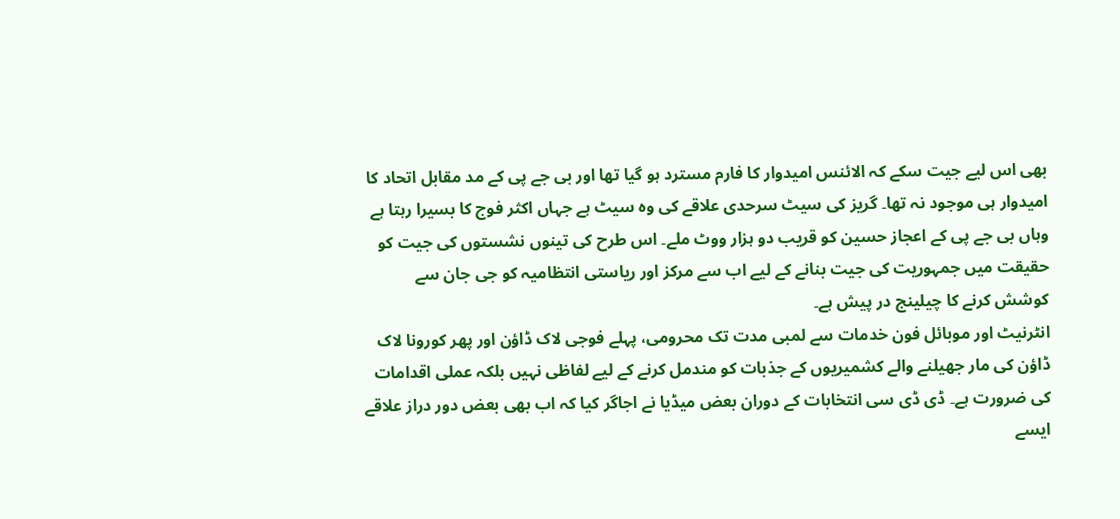بھی اس لیے جیت سکے کہ الائنس امیدوار کا فارم مسترد ہو گیا تھا اور بی جے پی کے مد مقابل اتحاد کا امیدوار ہی موجود نہ تھا۔ گریز کی سیٹ سرحدی علاقے کی وہ سیٹ ہے جہاں اکثر فوج کا بسیرا رہتا ہے وہاں بی جے پی کے اعجاز حسین کو قریب دو ہزار ووٹ ملے۔ اس طرح کی تینوں نشستوں کی جیت کو حقیقت میں جمہوریت کی جیت بنانے کے لیے اب سے مرکز اور ریاستی انتظامیہ کو جی جان سے کوشش کرنے کا چیلینج در پیش ہے۔
انٹرنیٹ اور موبائل فون خدمات سے لمبی مدت تک محرومی، پہلے فوجی لاک ڈاؤن اور پھر کورونا لاک ڈاؤن کی مار جھیلنے والے کشمیریوں کے جذبات کو مندمل کرنے کے لیے لفاظی نہیں بلکہ عملی اقدامات کی ضرورت ہے۔ ڈی ڈی سی انتخابات کے دوران بعض میڈیا نے اجاگر کیا کہ اب بھی بعض دور دراز علاقے ایسے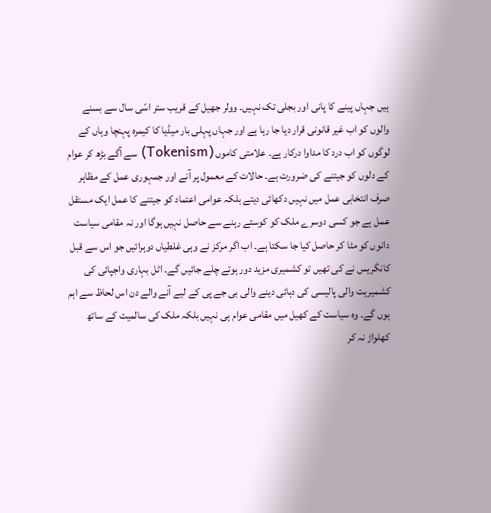ہیں جہاں پینے کا پانی اور بجلی تک نہیں۔ وولر جھیل کے قریب ستر اسّی سال سے بسنے والوں کو اب غیر قانونی قرار دیا جا رہا ہے اور جہاں پہلی بار میڈیا کا کیمرہ پہنچا وہاں کے لوگوں کو اب درد کا مداوا درکار ہے۔ علامتی کاموں (Tokenism) سے آگے بڑھ کر عوام کے دلوں کو جیتنے کی ضرورت ہے۔ حالات کے معمول پر آنے اور جمہوری عمل کے مظاہر صرف انتخابی عمل میں نہیں دکھائی دیتے بلکہ عوامی اعتماد کو جیتنے کا عمل ایک مستقل عمل ہے جو کسی دوسرے ملک کو کوستے رہنے سے حاصل نہیں ہوگا اور نہ مقامی سیاست دانوں کو مٹا کر حاصل کیا جا سکتا ہے۔ اب اگر مرکز نے وہی غلطیاں دوہرائیں جو اس سے قبل کانگریس نے کی تھیں تو کشمیری مزید دور ہوتے چلے جائیں گے۔ اٹل بہاری واجپائی کی کشمیریت والی پالیسی کی دہائی دینے والی بی جے پی کے لیے آنے والے دن اس لحاظ سے اہم ہوں گے۔ وہ سیاست کے کھیل میں مقامی عوام ہی نہیں بلکہ ملک کی سالمیت کے ساتھ کھلواڑ نہ کر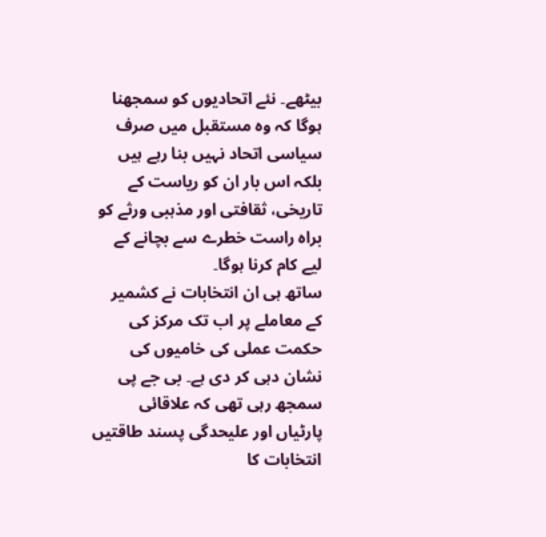بیٹھے۔ نئے اتحادیوں کو سمجھنا ہوگا کہ وہ مستقبل میں صرف سیاسی اتحاد نہیں بنا رہے ہیں بلکہ اس بار ان کو ریاست کے تاریخی، ثقافتی اور مذہبی ورثے کو براہ راست خطرے سے بچانے کے لیے کام کرنا ہوگا۔
ساتھ ہی ان انتخابات نے کشمیر کے معاملے پر اب تک مرکز کی حکمت عملی کی خامیوں کی نشان دہی کر دی ہے۔ بی جے پی سمجھ رہی تھی کہ علاقائی پارٹیاں اور علیحدگی پسند طاقتیں انتخابات کا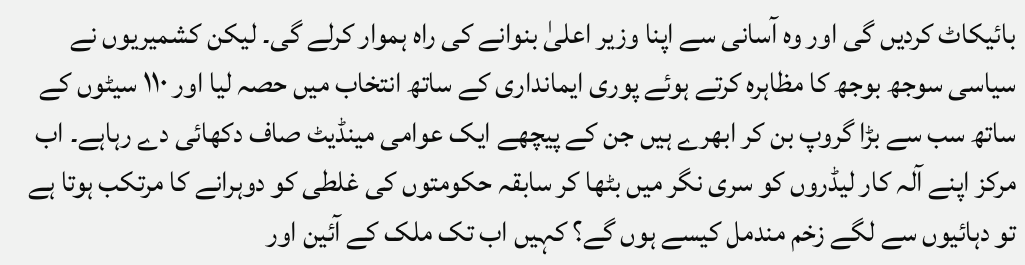بائیکاٹ کردیں گی اور وہ آسانی سے اپنا وزیر اعلیٰ بنوانے کی راہ ہموار کرلے گی۔ لیکن کشمیریوں نے سیاسی سوجھ بوجھ کا مظاہرہ کرتے ہوئے پوری ایمانداری کے ساتھ انتخاب میں حصہ لیا اور ۱۱۰ سیٹوں کے ساتھ سب سے بڑا گروپ بن کر ابھرے ہیں جن کے پیچھے ایک عوامی مینڈیٹ صاف دکھائی دے رہاہے۔ اب مرکز اپنے آلہ کار لیڈروں کو سری نگر میں بٹھا کر سابقہ حکومتوں کی غلطی کو دوہرانے کا مرتکب ہوتا ہے تو دہائیوں سے لگے زخم مندمل کیسے ہوں گے؟ کہیں اب تک ملک کے آئین اور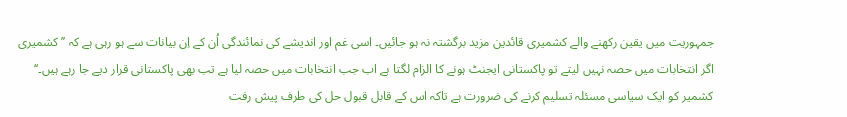جمہوریت میں یقین رکھنے والے کشمیری قائدین مزید برگشتہ نہ ہو جائیں۔ اسی غم اور اندیشے کی نمائندگی اُن کے اِن بیانات سے ہو رہی ہے کہ ’’کشمیری اگر انتخابات میں حصہ نہیں لیتے تو پاکستانی ایجنٹ ہونے کا الزام لگتا ہے اب جب انتخابات میں حصہ لیا ہے تب بھی پاکستانی قرار دیے جا رہے ہیں۔‘‘ کشمیر کو ایک سیاسی مسئلہ تسلیم کرنے کی ضرورت ہے تاکہ اس کے قابل قبول حل کی طرف پیش رفت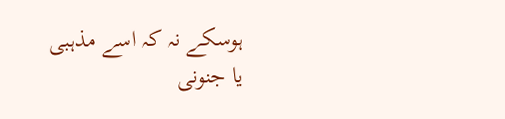ہوسکے نہ کہ اسے مذہبی یا جنونی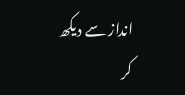انداز سے دیکھ کر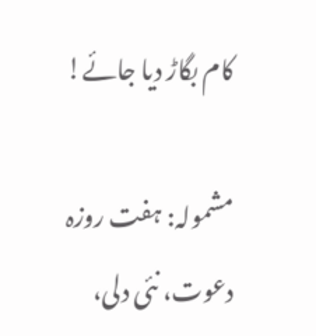کام بگاڑ دیا جائے!

مشمولہ: ہفت روزہ دعوت، نئی دلی،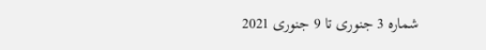شمارہ 3 جنوری تا 9 جنوری 2021